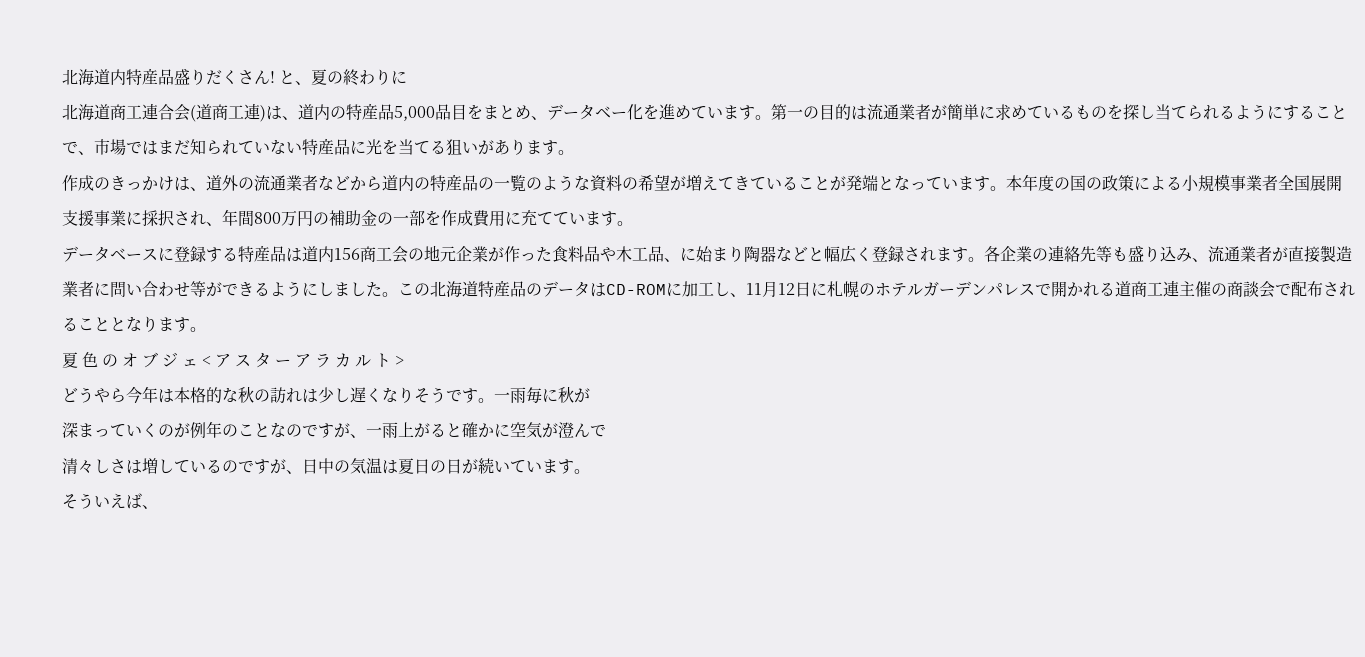北海道内特産品盛りだくさん! と、夏の終わりに
北海道商工連合会(道商工連)は、道内の特産品5,000品目をまとめ、データベー化を進めています。第一の目的は流通業者が簡単に求めているものを探し当てられるようにすることで、市場ではまだ知られていない特産品に光を当てる狙いがあります。
作成のきっかけは、道外の流通業者などから道内の特産品の一覧のような資料の希望が増えてきていることが発端となっています。本年度の国の政策による小規模事業者全国展開支援事業に採択され、年間800万円の補助金の一部を作成費用に充てています。
データベースに登録する特産品は道内156商工会の地元企業が作った食料品や木工品、に始まり陶器などと幅広く登録されます。各企業の連絡先等も盛り込み、流通業者が直接製造業者に問い合わせ等ができるようにしました。この北海道特産品のデータはCD-ROMに加工し、11月12日に札幌のホテルガーデンパレスで開かれる道商工連主催の商談会で配布されることとなります。
夏 色 の オ ブ ジ ェ < ア ス タ ー ア ラ カ ル ト >
どうやら今年は本格的な秋の訪れは少し遅くなりそうです。一雨毎に秋が
深まっていくのが例年のことなのですが、一雨上がると確かに空気が澄んで
清々しさは増しているのですが、日中の気温は夏日の日が続いています。
そういえば、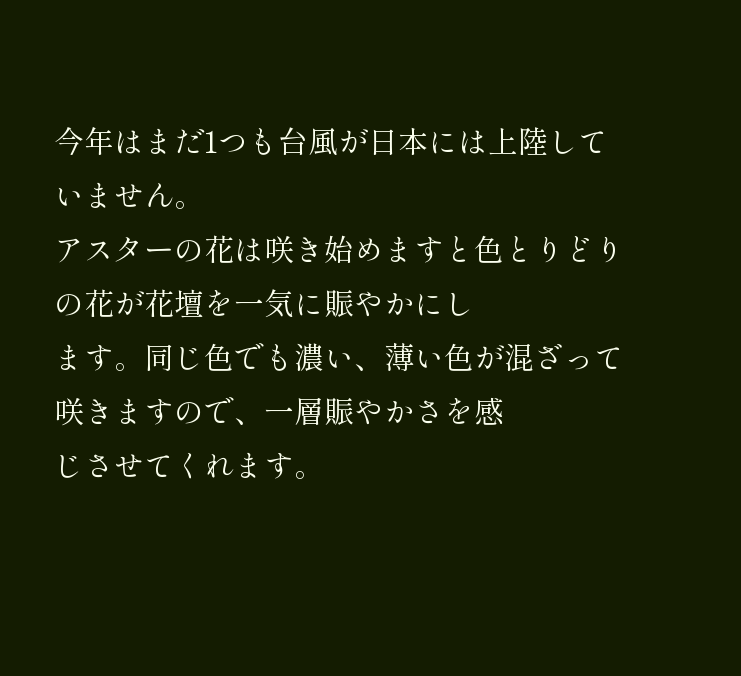今年はまだ1つも台風が日本には上陸していません。
アスターの花は咲き始めますと色とりどりの花が花壇を一気に賑やかにし
ます。同じ色でも濃い、薄い色が混ざって咲きますので、一層賑やかさを感
じさせてくれます。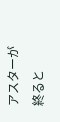アスターが終ると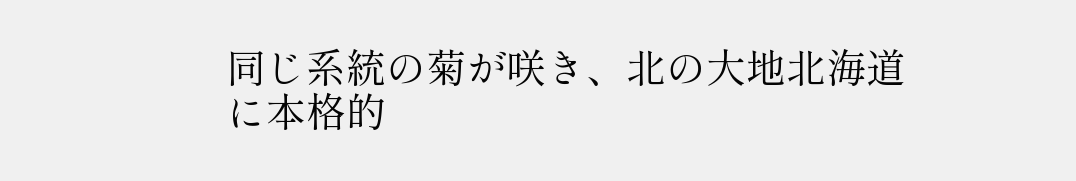同じ系統の菊が咲き、北の大地北海道
に本格的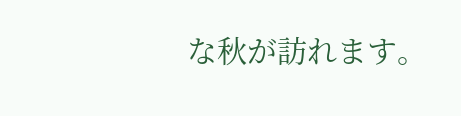な秋が訪れます。